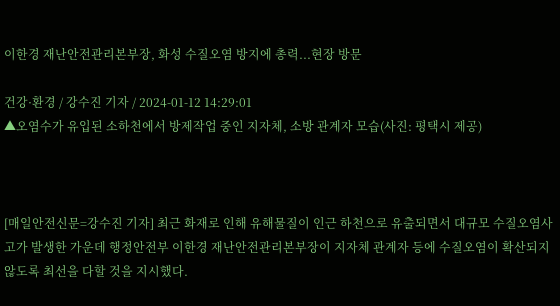이한경 재난안전관리본부장, 화성 수질오염 방지에 총력...현장 방문

건강·환경 / 강수진 기자 / 2024-01-12 14:29:01
▲오염수가 유입된 소하천에서 방제작업 중인 지자체, 소방 관계자 모습(사진: 평택시 제공)



[매일안전신문=강수진 기자] 최근 화재로 인해 유해물질이 인근 하천으로 유출되면서 대규모 수질오염사고가 발생한 가운데 행정안전부 이한경 재난안전관리본부장이 지자체 관계자 등에 수질오염이 확산되지 않도록 최선을 다할 것을 지시했다.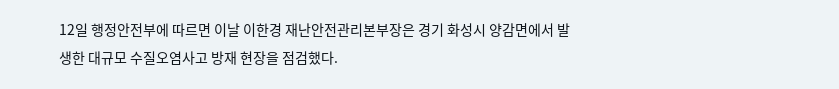12일 행정안전부에 따르면 이날 이한경 재난안전관리본부장은 경기 화성시 양감면에서 발생한 대규모 수질오염사고 방재 현장을 점검했다.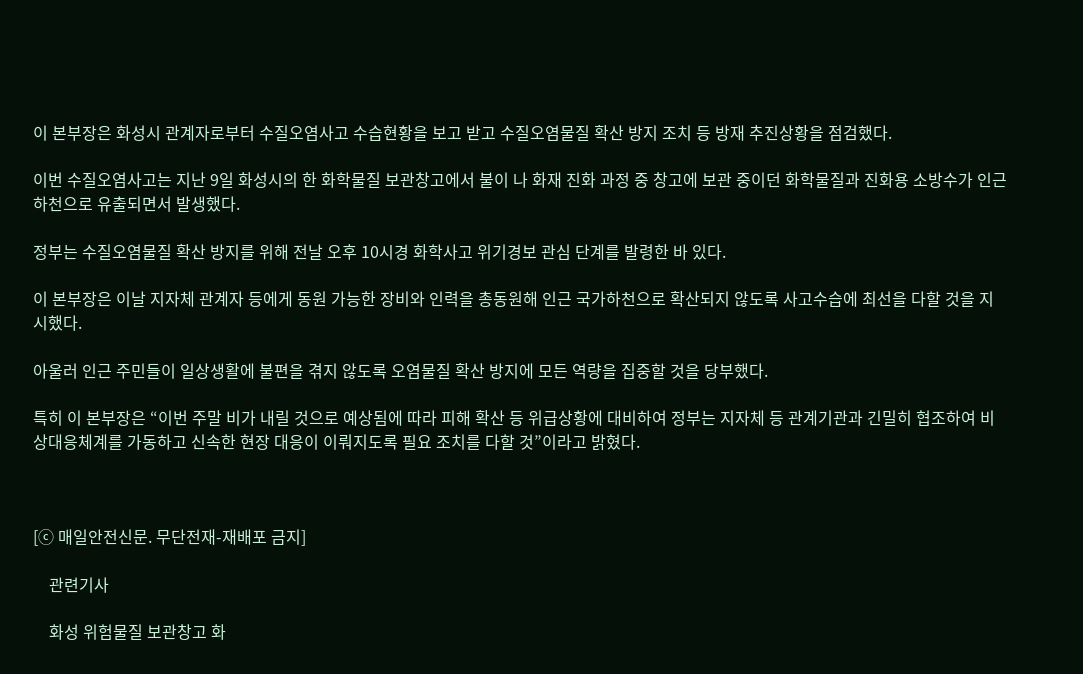이 본부장은 화성시 관계자로부터 수질오염사고 수습현황을 보고 받고 수질오염물질 확산 방지 조치 등 방재 추진상황을 점검했다.

이번 수질오염사고는 지난 9일 화성시의 한 화학물질 보관창고에서 불이 나 화재 진화 과정 중 창고에 보관 중이던 화학물질과 진화용 소방수가 인근 하천으로 유출되면서 발생했다.

정부는 수질오염물질 확산 방지를 위해 전날 오후 10시경 화학사고 위기경보 관심 단계를 발령한 바 있다.

이 본부장은 이날 지자체 관계자 등에게 동원 가능한 장비와 인력을 총동원해 인근 국가하천으로 확산되지 않도록 사고수습에 최선을 다할 것을 지시했다.

아울러 인근 주민들이 일상생활에 불편을 겪지 않도록 오염물질 확산 방지에 모든 역량을 집중할 것을 당부했다.

특히 이 본부장은 “이번 주말 비가 내릴 것으로 예상됨에 따라 피해 확산 등 위급상황에 대비하여 정부는 지자체 등 관계기관과 긴밀히 협조하여 비상대응체계를 가동하고 신속한 현장 대응이 이뤄지도록 필요 조치를 다할 것”이라고 밝혔다.



[ⓒ 매일안전신문. 무단전재-재배포 금지]

    관련기사

    화성 위험물질 보관창고 화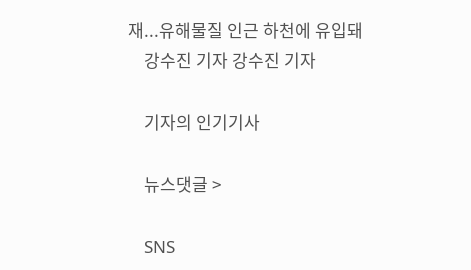재...유해물질 인근 하천에 유입돼
    강수진 기자 강수진 기자

    기자의 인기기사

    뉴스댓글 >

    SNS